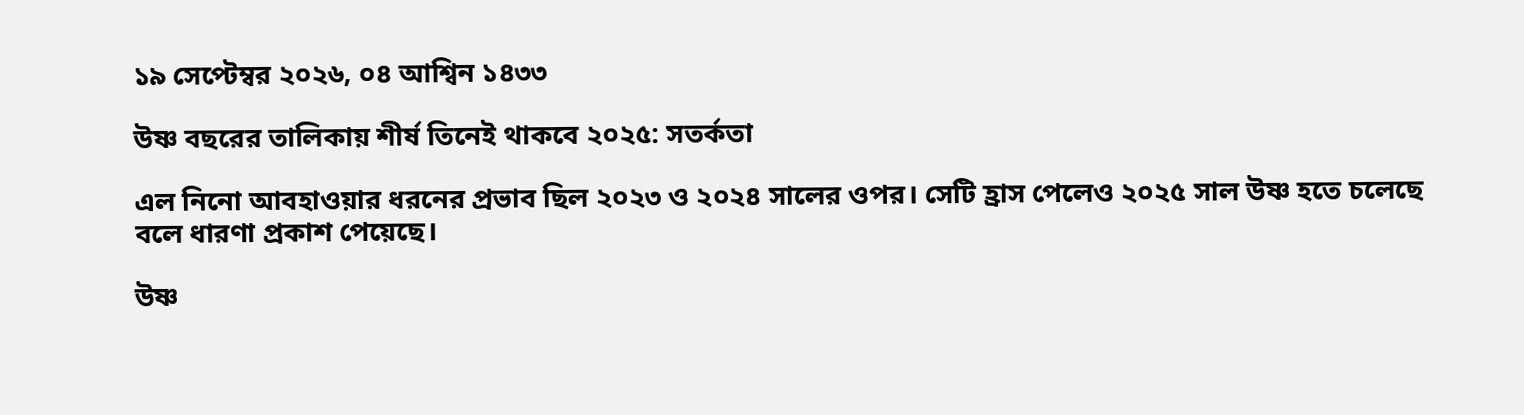১৯ সেপ্টেম্বর ২০২৬, ০৪ আশ্বিন ১৪৩৩

উষ্ণ বছরের তালিকায় শীর্ষ তিনেই থাকবে ২০২৫: সতর্কতা

এল নিনো আবহাওয়ার ধরনের প্রভাব ছিল ২০২৩ ও ২০২৪ সালের ওপর। সেটি হ্রাস পেলেও ২০২৫ সাল উষ্ণ হতে চলেছে বলে ধারণা প্রকাশ পেয়েছে।

উষ্ণ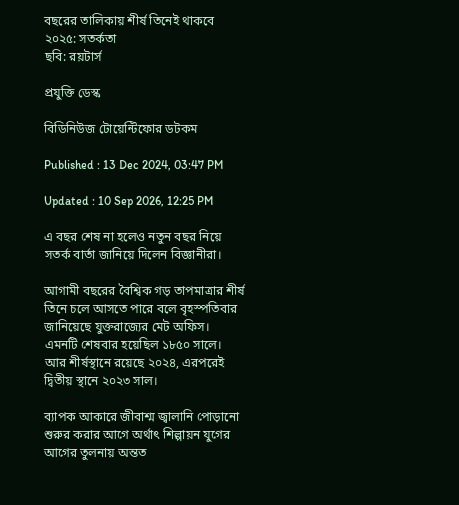বছরের তালিকায় শীর্ষ তিনেই থাকবে ২০২৫: সতর্কতা
ছবি: রয়টার্স

প্রযুক্তি ডেস্ক

বিডিনিউজ টোয়েন্টিফোর ডটকম

Published : 13 Dec 2024, 03:47 PM

Updated : 10 Sep 2026, 12:25 PM

এ বছর শেষ না হলেও নতুন বছর নিয়ে সতর্ক বার্তা জানিয়ে দিলেন বিজ্ঞানীরা।

আগামী বছরের বৈশ্বিক গড় তাপমাত্রার শীর্ষ তিনে চলে আসতে পারে বলে বৃহস্পতিবার জানিয়েছে যুক্তরাজ্যের মেট অফিস। এমনটি শেষবার হয়েছিল ১৮৫০ সালে। আর শীর্ষস্থানে রয়েছে ২০২৪, এরপরেই দ্বিতীয় স্থানে ২০২৩ সাল।

ব্যাপক আকারে জীবাশ্ম জ্বালানি পোড়ানো শুরুর করার আগে অর্থাৎ শিল্পায়ন যুগের আগের তুলনায় অন্তত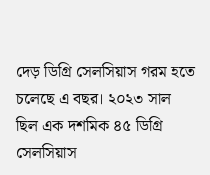দেড় ডিগ্রি সেলসিয়াস গরম হতে চলেছে এ বছর। ২০২৩ সাল ছিল এক দশমিক ৪৫ ডিগ্রি সেলসিয়াস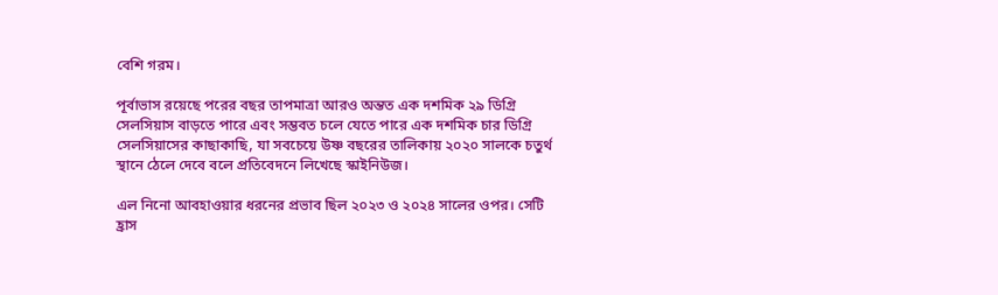বেশি গরম।

পূর্বাভাস রয়েছে পরের বছর তাপমাত্রা আরও অন্তত এক দশমিক ২৯ ডিগ্রি সেলসিয়াস বাড়তে পারে এবং সম্ভবত চলে যেতে পারে এক দশমিক চার ডিগ্রি সেলসিয়াসের কাছাকাছি, যা সবচেয়ে উষ্ণ বছরের তালিকায় ২০২০ সালকে চতুর্থ স্থানে ঠেলে দেবে বলে প্রতিবেদনে লিখেছে স্কাইনিউজ।

এল নিনো আবহাওয়ার ধরনের প্রভাব ছিল ২০২৩ ও ২০২৪ সালের ওপর। সেটি হ্রাস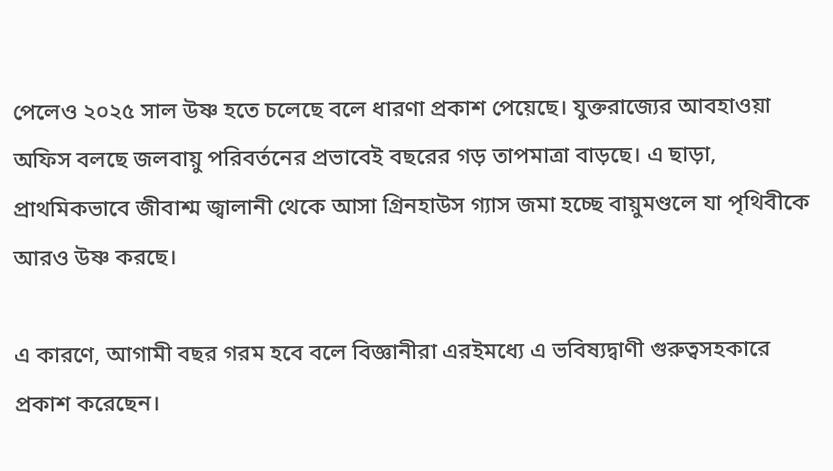পেলেও ২০২৫ সাল উষ্ণ হতে চলেছে বলে ধারণা প্রকাশ পেয়েছে। যুক্তরাজ্যের আবহাওয়া অফিস বলছে জলবায়ু পরিবর্তনের প্রভাবেই বছরের গড় তাপমাত্রা বাড়ছে। এ ছাড়া, প্রাথমিকভাবে জীবাশ্ম জ্বালানী থেকে আসা গ্রিনহাউস গ্যাস জমা হচ্ছে বায়ুমণ্ডলে যা পৃথিবীকে আরও উষ্ণ করছে।

এ কারণে, আগামী বছর গরম হবে বলে বিজ্ঞানীরা এরইমধ্যে এ ভবিষ্যদ্বাণী গুরুত্বসহকারে প্রকাশ করেছেন।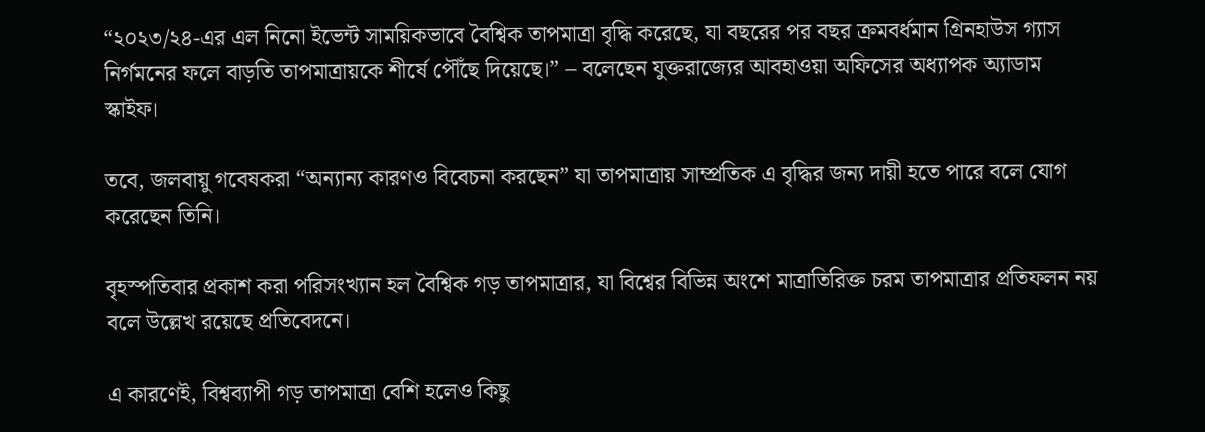“২০২৩/২৪-এর এল নিনো ইভেন্ট সাময়িকভাবে বৈশ্বিক তাপমাত্রা বৃদ্ধি করেছে, যা বছরের পর বছর ক্রমবর্ধমান গ্রিনহাউস গ্যাস নির্গমনের ফলে বাড়তি তাপমাত্রায়কে শীর্ষে পৌঁছে দিয়েছে।” – বলেছেন যুক্তরাজ্যের আবহাওয়া অফিসের অধ্যাপক অ্যাডাম স্কাইফ।

তবে, জলবায়ু গবেষকরা “অন্যান্য কারণও বিবেচনা করছেন” যা তাপমাত্রায় সাম্প্রতিক এ বৃদ্ধির জন্য দায়ী হতে পারে বলে যোগ করেছেন তিনি।

বৃহস্পতিবার প্রকাশ করা পরিসংখ্যান হল বৈশ্বিক গড় তাপমাত্রার, যা বিশ্বের বিভিন্ন অংশে মাত্রাতিরিক্ত চরম তাপমাত্রার প্রতিফলন নয় বলে উল্লেখ রয়েছে প্রতিবেদনে।

এ কারণেই, বিশ্বব্যাপী গড় তাপমাত্রা বেশি হলেও কিছু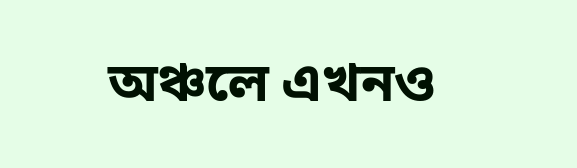অঞ্চলে এখনও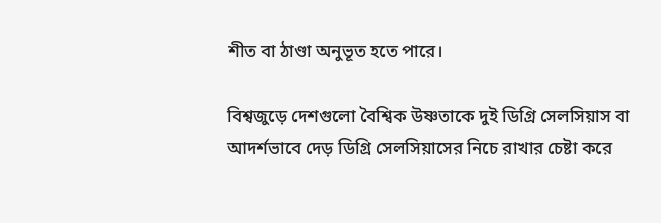শীত বা ঠাণ্ডা অনুভূত হতে পারে।

বিশ্বজুড়ে দেশগুলো বৈশ্বিক উষ্ণতাকে দুই ডিগ্রি সেলসিয়াস বা আদর্শভাবে দেড় ডিগ্রি সেলসিয়াসের নিচে রাখার চেষ্টা করে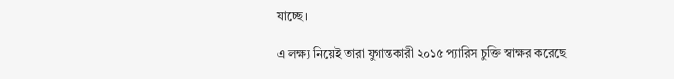যাচ্ছে।

এ লক্ষ্য নিয়েই তারা যুগান্তকারী ২০১৫ প্যারিস চুক্তি স্বাক্ষর করেছে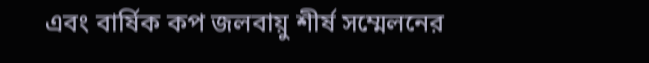এবং বার্ষিক কপ জলবায়ু শীর্ষ সম্মেলনের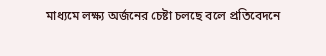মাধ্যমে লক্ষ্য অর্জনের চেষ্টা চলছে বলে প্রতিবেদনে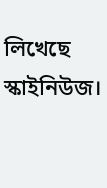লিখেছে স্কাইনিউজ।